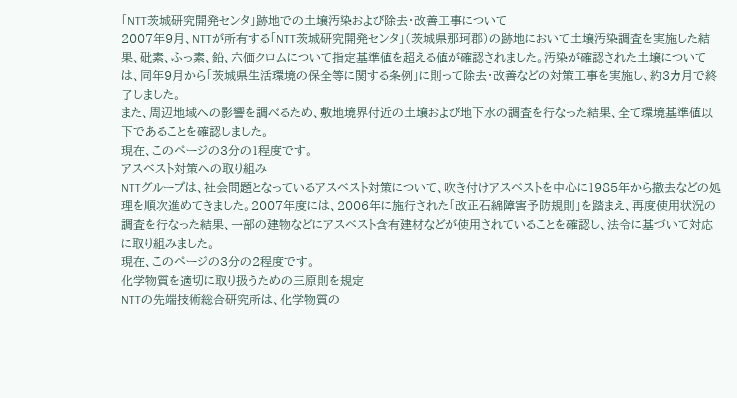「NTT茨城研究開発センタ」跡地での土壌汚染および除去・改善工事について
2007年9月、NTTが所有する「NTT茨城研究開発センタ」(茨城県那珂郡)の跡地において土壌汚染調査を実施した結果、砒素、ふっ素、鉛、六価クロムについて指定基準値を超える値が確認されました。汚染が確認された土壌については、同年9月から「茨城県生活環境の保全等に関する条例」に則って除去・改善などの対策工事を実施し、約3カ月で終了しました。
また、周辺地域への影響を調べるため、敷地境界付近の土壌および地下水の調査を行なった結果、全て環境基準値以下であることを確認しました。
現在、このページの3分の1程度です。
アスベスト対策への取り組み
NTTグループは、社会問題となっているアスベスト対策について、吹き付けアスベストを中心に1985年から撤去などの処理を順次進めてきました。2007年度には、2006年に施行された「改正石綿障害予防規則」を踏まえ、再度使用状況の調査を行なった結果、一部の建物などにアスベスト含有建材などが使用されていることを確認し、法令に基づいて対応に取り組みました。
現在、このページの3分の2程度です。
化学物質を適切に取り扱うための三原則を規定
NTTの先端技術総合研究所は、化学物質の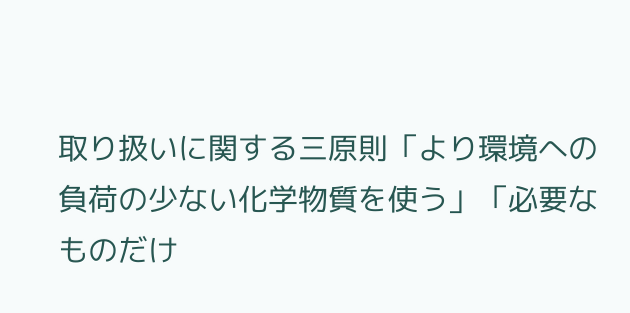取り扱いに関する三原則「より環境への負荷の少ない化学物質を使う」「必要なものだけ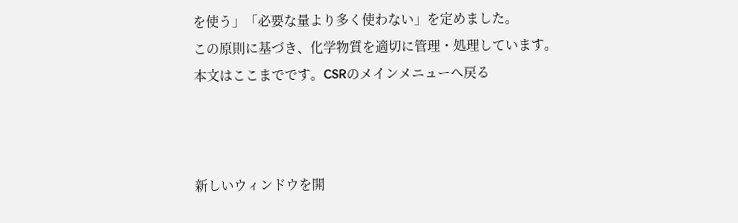を使う」「必要な量より多く使わない」を定めました。
この原則に基づき、化学物質を適切に管理・処理しています。
本文はここまでです。CSRのメインメニューへ戻る



新しいウィンドウを開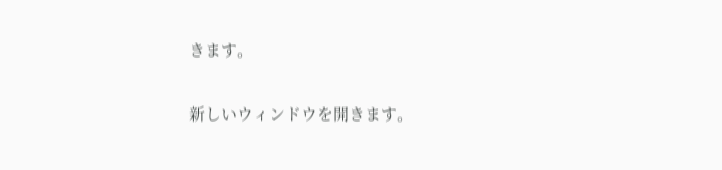きます。

新しいウィンドウを開きます。